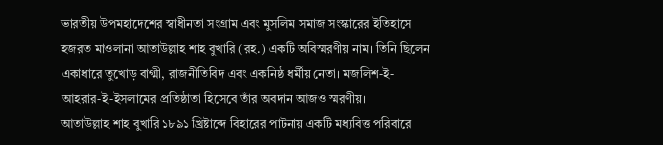ভারতীয় উপমহাদেশের স্বাধীনতা সংগ্রাম এবং মুসলিম সমাজ সংস্কারের ইতিহাসে হজরত মাওলানা আতাউল্লাহ শাহ বুখারি (রহ.) একটি অবিস্মরণীয় নাম। তিনি ছিলেন একাধারে তুখোড় বাগ্মী, রাজনীতিবিদ এবং একনিষ্ঠ ধর্মীয় নেতা। মজলিশ-ই-আহরার-ই-ইসলামের প্রতিষ্ঠাতা হিসেবে তাঁর অবদান আজও স্মরণীয়।
আতাউল্লাহ শাহ বুখারি ১৮৯১ খ্রিষ্টাব্দে বিহারের পাটনায় একটি মধ্যবিত্ত পরিবারে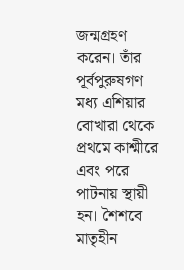জন্মগ্রহণ করেন। তাঁর পূর্বপুরুষগণ মধ্য এশিয়ার বোখারা থেকে প্রথমে কাশ্মীরে এবং পরে পাটনায় স্থায়ী হন। শৈশবে মাতৃহীন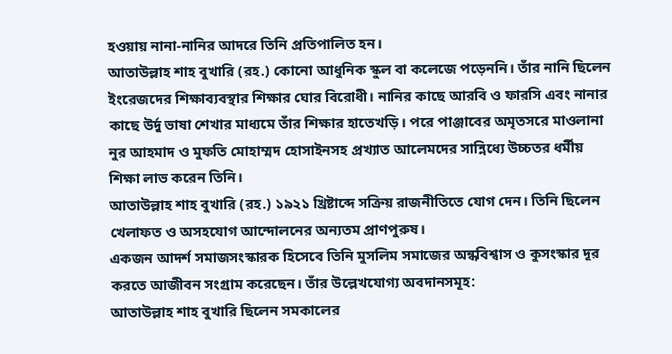হওয়ায় নানা-নানির আদরে তিনি প্রতিপালিত হন।
আতাউল্লাহ শাহ বুখারি (রহ.) কোনো আধুনিক স্কুল বা কলেজে পড়েননি। তাঁর নানি ছিলেন ইংরেজদের শিক্ষাব্যবস্থার শিক্ষার ঘোর বিরোধী। নানির কাছে আরবি ও ফারসি এবং নানার কাছে উর্দু ভাষা শেখার মাধ্যমে তাঁর শিক্ষার হাতেখড়ি। পরে পাঞ্জাবের অমৃতসরে মাওলানা নুর আহমাদ ও মুফতি মোহাম্মদ হোসাইনসহ প্রখ্যাত আলেমদের সান্নিধ্যে উচ্চতর ধর্মীয় শিক্ষা লাভ করেন তিনি।
আতাউল্লাহ শাহ বুখারি (রহ.) ১৯২১ খ্রিষ্টাব্দে সক্রিয় রাজনীতিতে যোগ দেন। তিনি ছিলেন খেলাফত ও অসহযোগ আন্দোলনের অন্যতম প্রাণপুরুষ।
একজন আদর্শ সমাজসংস্কারক হিসেবে তিনি মুসলিম সমাজের অন্ধবিশ্বাস ও কুসংস্কার দূর করতে আজীবন সংগ্রাম করেছেন। তাঁর উল্লেখযোগ্য অবদানসমূহ:
আতাউল্লাহ শাহ বুখারি ছিলেন সমকালের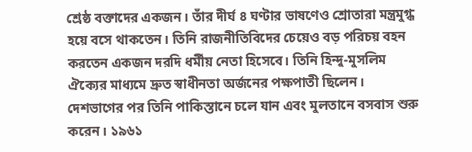শ্রেষ্ঠ বক্তাদের একজন। তাঁর দীর্ঘ ৪ ঘণ্টার ভাষণেও শ্রোতারা মন্ত্রমুগ্ধ হয়ে বসে থাকতেন। তিনি রাজনীতিবিদের চেয়েও বড় পরিচয় বহন করতেন একজন দরদি ধর্মীয় নেতা হিসেবে। তিনি হিন্দু-মুসলিম ঐক্যের মাধ্যমে দ্রুত স্বাধীনতা অর্জনের পক্ষপাতী ছিলেন।
দেশভাগের পর তিনি পাকিস্তানে চলে যান এবং মুলতানে বসবাস শুরু করেন। ১৯৬১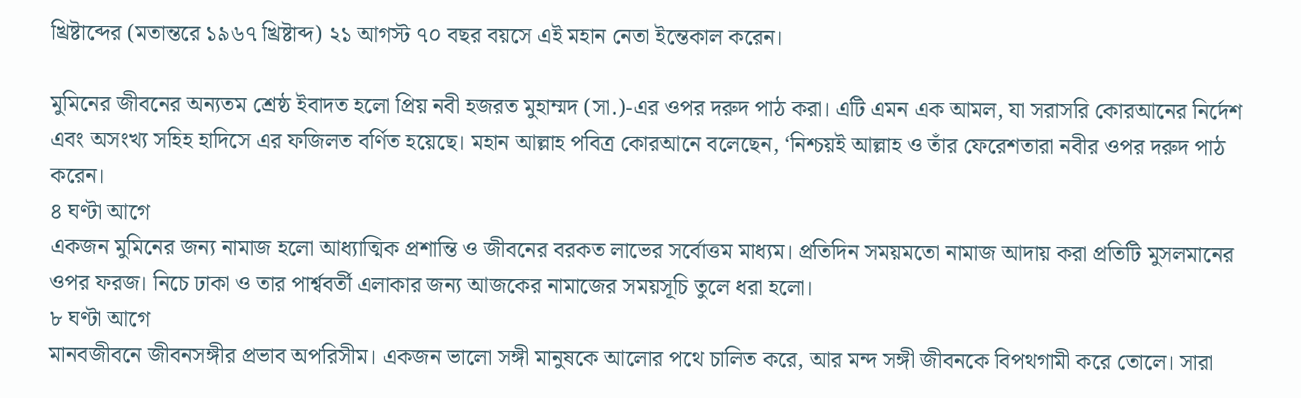খ্রিষ্টাব্দের (মতান্তরে ১৯৬৭ খ্রিষ্টাব্দ) ২১ আগস্ট ৭০ বছর বয়সে এই মহান নেতা ইন্তেকাল করেন।

মুমিনের জীবনের অন্যতম শ্রেষ্ঠ ইবাদত হলো প্রিয় নবী হজরত মুহাম্মদ (সা.)-এর ওপর দরুদ পাঠ করা। এটি এমন এক আমল, যা সরাসরি কোরআনের নির্দেশ এবং অসংখ্য সহিহ হাদিসে এর ফজিলত বর্ণিত হয়েছে। মহান আল্লাহ পবিত্র কোরআনে বলেছেন, ‘নিশ্চয়ই আল্লাহ ও তাঁর ফেরেশতারা নবীর ওপর দরুদ পাঠ করেন।
৪ ঘণ্টা আগে
একজন মুমিনের জন্য নামাজ হলো আধ্যাত্মিক প্রশান্তি ও জীবনের বরকত লাভের সর্বোত্তম মাধ্যম। প্রতিদিন সময়মতো নামাজ আদায় করা প্রতিটি মুসলমানের ওপর ফরজ। নিচে ঢাকা ও তার পার্শ্ববর্তী এলাকার জন্য আজকের নামাজের সময়সূচি তুলে ধরা হলো।
৮ ঘণ্টা আগে
মানবজীবনে জীবনসঙ্গীর প্রভাব অপরিসীম। একজন ভালো সঙ্গী মানুষকে আলোর পথে চালিত করে, আর মন্দ সঙ্গী জীবনকে বিপথগামী করে তোলে। সারা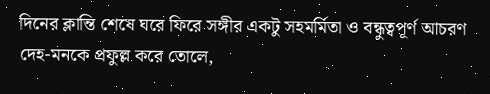দিনের ক্লান্তি শেষে ঘরে ফিরে সঙ্গীর একটু সহমর্মিতা ও বন্ধুত্বপূর্ণ আচরণ দেহ-মনকে প্রফুল্ল করে তোলে,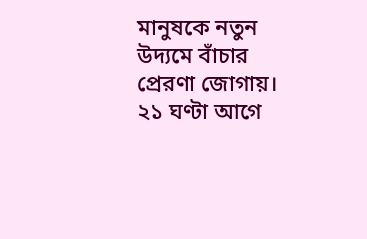মানুষকে নতুন উদ্যমে বাঁচার প্রেরণা জোগায়।
২১ ঘণ্টা আগে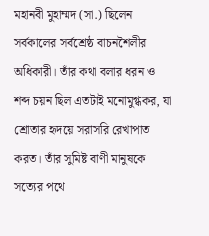মহানবী মুহাম্মদ (সা.) ছিলেন সর্বকালের সর্বশ্রেষ্ঠ বাচনশৈলীর অধিকারী। তাঁর কথা বলার ধরন ও শব্দ চয়ন ছিল এতটাই মনোমুগ্ধকর, যা শ্রোতার হৃদয়ে সরাসরি রেখাপাত করত। তাঁর সুমিষ্ট বাণী মানুষকে সত্যের পথে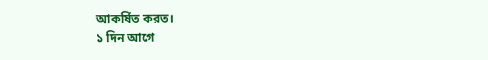আকর্ষিত করত।
১ দিন আগে